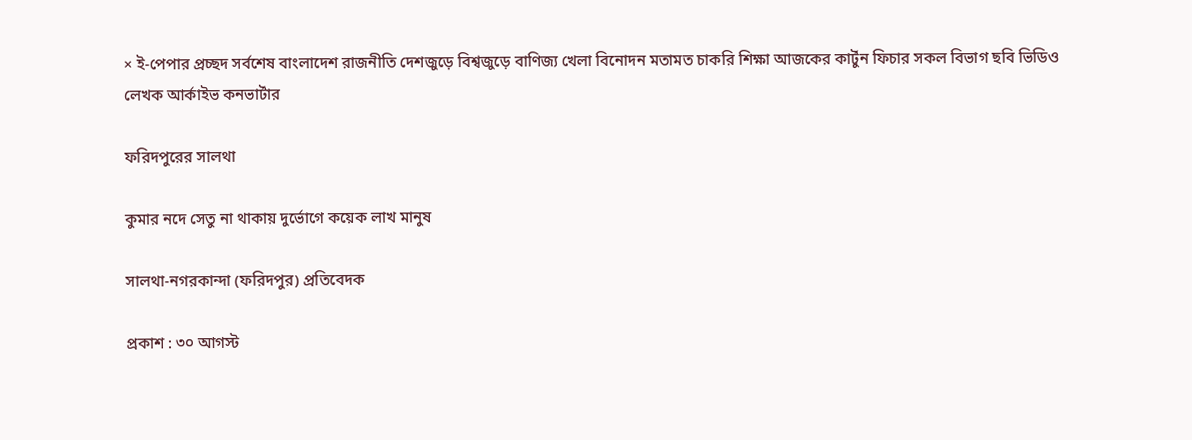× ই-পেপার প্রচ্ছদ সর্বশেষ বাংলাদেশ রাজনীতি দেশজুড়ে বিশ্বজুড়ে বাণিজ্য খেলা বিনোদন মতামত চাকরি শিক্ষা আজকের কার্টুন ফিচার সকল বিভাগ ছবি ভিডিও লেখক আর্কাইভ কনভার্টার

ফরিদপুরের সালথা

কুমার নদে সেতু না থাকায় দুর্ভোগে কয়েক লাখ মানুষ

সালথা-নগরকান্দা (ফরিদপুর) প্রতিবেদক

প্রকাশ : ৩০ আগস্ট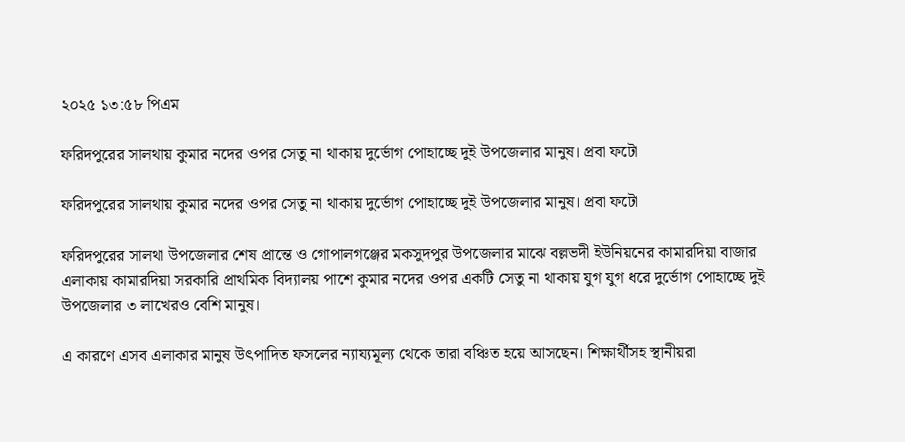২০২৫ ১৩:৫৮ পিএম

ফরিদপুরের সালথায় কুমার নদের ওপর সেতু না থাকায় দুর্ভোগ পোহাচ্ছে দুই উপজেলার মানুষ। প্রবা ফটো

ফরিদপুরের সালথায় কুমার নদের ওপর সেতু না থাকায় দুর্ভোগ পোহাচ্ছে দুই উপজেলার মানুষ। প্রবা ফটো

ফরিদপুরের সালথা উপজেলার শেষ প্রান্তে ও গোপালগঞ্জের মকসুদপুর উপজেলার মাঝে বল্লভদী ইউনিয়নের কামারদিয়া বাজার এলাকায় কামারদিয়া সরকারি প্রাথমিক বিদ্যালয় পাশে কুমার নদের ওপর একটি সেতু না থাকায় যুগ যুগ ধরে দুর্ভোগ পোহাচ্ছে দুই উপজেলার ৩ লাখেরও বেশি মানুষ।

এ কারণে এসব এলাকার মানুষ উৎপাদিত ফসলের ন্যায্যমূল্য থেকে তারা বঞ্চিত হয়ে আসছেন। শিক্ষার্থীসহ স্থানীয়রা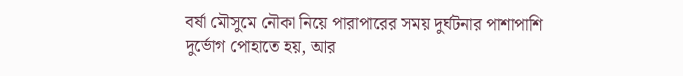বর্ষা মৌসুমে নৌকা নিয়ে পারাপারের সময় দুর্ঘটনার পাশাপাশি দুর্ভোগ পোহাতে হয়, আর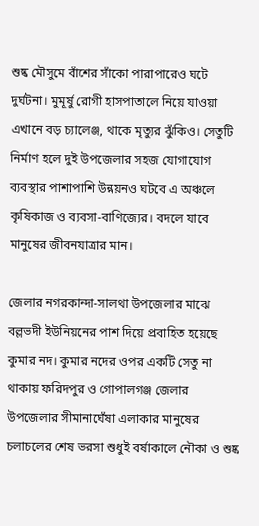শুষ্ক মৌসুমে বাঁশের সাঁকো পারাপারেও ঘটে দুর্ঘটনা। মুমূর্ষু রোগী হাসপাতালে নিয়ে যাওয়া এখানে বড় চ্যালেঞ্জ, থাকে মৃত্যুর ঝুঁকিও। সেতুটি নির্মাণ হলে দুই উপজেলার সহজ যোগাযোগ ব্যবস্থার পাশাপাশি উন্নয়নও ঘটবে এ অঞ্চলে কৃষিকাজ ও ব্যবসা-বাণিজ্যের। বদলে যাবে মানুষের জীবনযাত্রার মান।

জেলার নগরকান্দা-সালথা উপজেলার মাঝে বল্লভদী ইউনিয়নের পাশ দিয়ে প্রবাহিত হয়েছে কুমার নদ। কুমার নদের ওপর একটি সেতু না থাকায় ফরিদপুর ও গোপালগঞ্জ জেলার উপজেলার সীমানাঘেঁষা এলাকার মানুষের চলাচলের শেষ ভরসা শুধুই বর্ষাকালে নৌকা ও শুষ্ক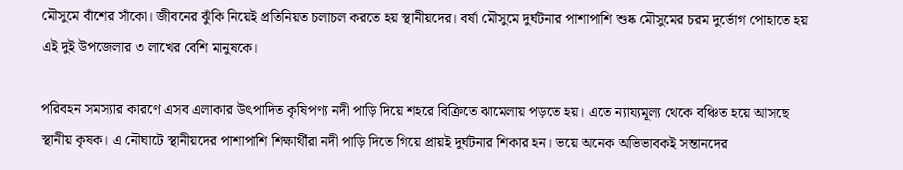মৌসুমে বাঁশের সাঁকো। জীবনের ঝুঁকি নিয়েই প্রতিনিয়ত চলাচল করতে হয় স্থানীয়দের। বর্ষা মৌসুমে দুর্ঘটনার পাশাপাশি শুষ্ক মৌসুমের চরম দুর্ভোগ পোহাতে হয় এই দুই উপজেলার ৩ লাখের বেশি মানুষকে।

পরিবহন সমস্যার কারণে এসব এলাকার উৎপাদিত কৃষিপণ্য নদী পাড়ি দিয়ে শহরে বিক্রিতে ঝামেলায় পড়তে হয়। এতে ন্যায্যমূল্য থেকে বঞ্চিত হয়ে আসছে স্থানীয় কৃষক। এ নৌঘাটে স্থানীয়দের পাশাপাশি শিক্ষার্থীরা নদী পাড়ি দিতে গিয়ে প্রায়ই দুর্ঘটনার শিকার হন। ভয়ে অনেক অভিভাবকই সন্তানদের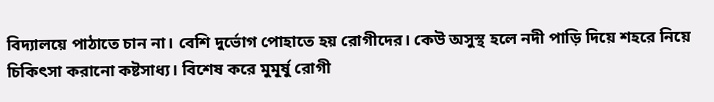বিদ্যালয়ে পাঠাতে চান না। বেশি দুর্ভোগ পোহাতে হয় রোগীদের। কেউ অসুস্থ হলে নদী পাড়ি দিয়ে শহরে নিয়ে চিকিৎসা করানো কষ্টসাধ্য। বিশেষ করে মুমূর্ষু রোগী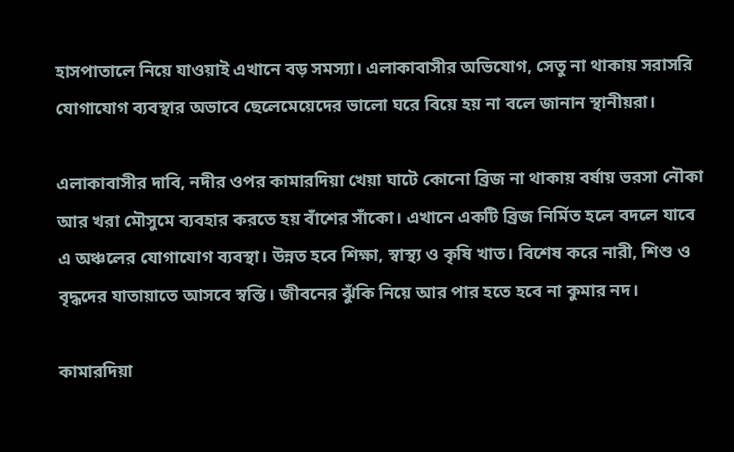হাসপাতালে নিয়ে যাওয়াই এখানে বড় সমস্যা। এলাকাবাসীর অভিযোগ, সেতু না থাকায় সরাসরি যোগাযোগ ব্যবস্থার অভাবে ছেলেমেয়েদের ভালো ঘরে বিয়ে হয় না বলে জানান স্থানীয়রা।

এলাকাবাসীর দাবি, নদীর ওপর কামারদিয়া খেয়া ঘাটে কোনো ব্রিজ না থাকায় বর্ষায় ভরসা নৌকা আর খরা মৌসুমে ব্যবহার করতে হয় বাঁশের সাঁকো। এখানে একটি ব্রিজ নির্মিত হলে বদলে যাবে এ অঞ্চলের যোগাযোগ ব্যবস্থা। উন্নত হবে শিক্ষা, স্বাস্থ্য ও কৃষি খাত। বিশেষ করে নারী, শিশু ও বৃদ্ধদের যাতায়াতে আসবে স্বস্তি। জীবনের ঝুঁকি নিয়ে আর পার হতে হবে না কুমার নদ।

কামারদিয়া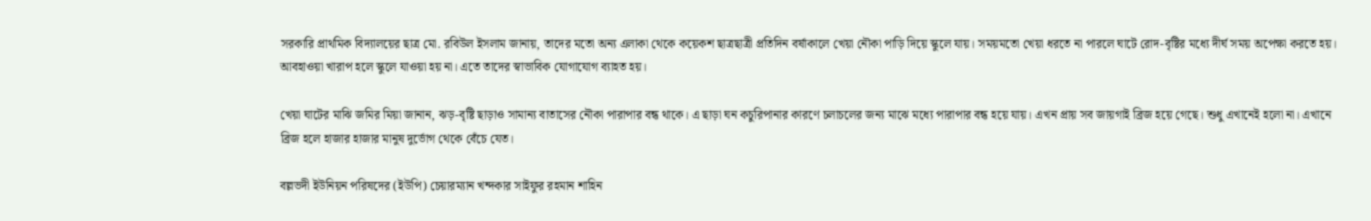সরকারি প্রাথমিক বিদ্যালয়ের ছাত্র মো. রবিউল ইসলাম জানায়, তাদের মতো অন্য এলাকা থেকে কয়েকশ ছাত্রছাত্রী প্রতিদিন বর্ষাকালে খেয়া নৌকা পাড়ি দিয়ে স্কুলে যায়। সময়মতো খেয়া ধরতে না পারলে ঘাটে রোদ-বৃষ্টির মধ্যে দীর্ঘ সময় অপেক্ষা করতে হয়। আবহাওয়া খারাপ হলে স্কুলে যাওয়া হয় না। এতে তাদের স্বাভাবিক যোগাযোগ ব্যাহত হয়।

খেয়া ঘাটের মাঝি জমির মিয়া জানান, ঝড়-বৃষ্টি ছাড়াও সামান্য বাতাসের নৌকা পারাপার বন্ধ থাকে। এ ছাড়া ঘন কচুরিপানার কারণে চলাচলের জন্য মাঝে মধ্যে পারাপার বন্ধ হয়ে যায়। এখন প্রায় সব জায়গাই ব্রিজ হয়ে গেছে। শুধু এখানেই হলো না। এখানে ব্রিজ হলে হাজার হাজার মানুষ দুর্ভোগ থেকে বেঁচে যেত।

বল্লভদী ইউনিয়ন পরিষদের (ইউপি) চেয়ারম্যান খন্দকার সাইফুর রহমান শাহিন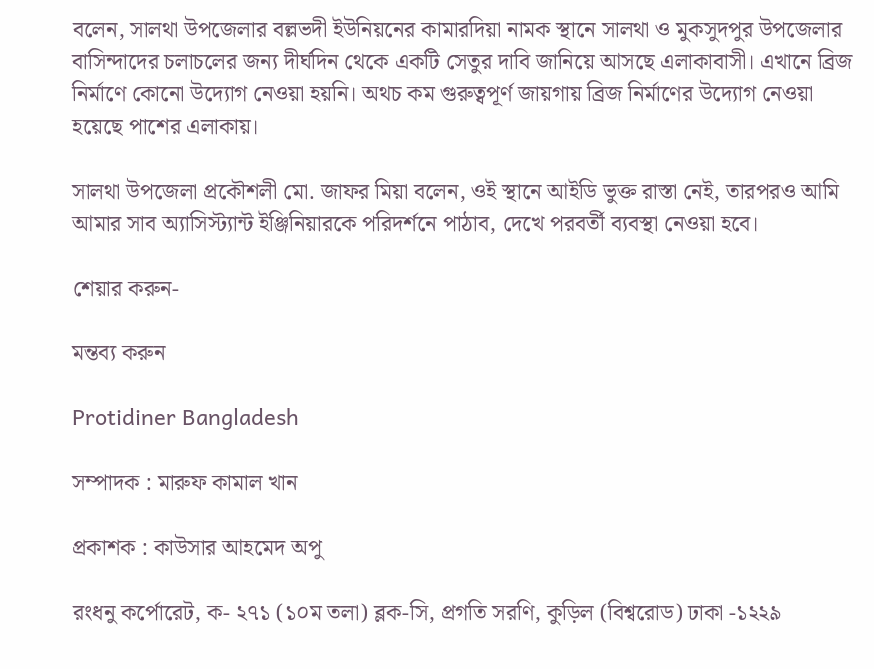বলেন, সালথা উপজেলার বল্লভদী ইউনিয়নের কামারদিয়া নামক স্থানে সালথা ও মুকসুদপুর উপজেলার বাসিন্দাদের চলাচলের জন্য দীর্ঘদিন থেকে একটি সেতুর দাবি জানিয়ে আসছে এলাকাবাসী। এখানে ব্রিজ নির্মাণে কোনো উদ্যোগ নেওয়া হয়নি। অথচ কম গুরুত্বপূর্ণ জায়গায় ব্রিজ নির্মাণের উদ্যোগ নেওয়া হয়েছে পাশের এলাকায়।

সালথা উপজেলা প্রকৌশলী মো. জাফর মিয়া বলেন, ওই স্থানে আইডি ভুক্ত রাস্তা নেই, তারপরও আমি আমার সাব অ্যাসিস্ট্যান্ট ইঞ্জিনিয়ারকে পরিদর্শনে পাঠাব, দেখে পরবর্তী ব্যবস্থা নেওয়া হবে।

শেয়ার করুন-

মন্তব্য করুন

Protidiner Bangladesh

সম্পাদক : মারুফ কামাল খান

প্রকাশক : কাউসার আহমেদ অপু

রংধনু কর্পোরেট, ক- ২৭১ (১০ম তলা) ব্লক-সি, প্রগতি সরণি, কুড়িল (বিশ্বরোড) ঢাকা -১২২৯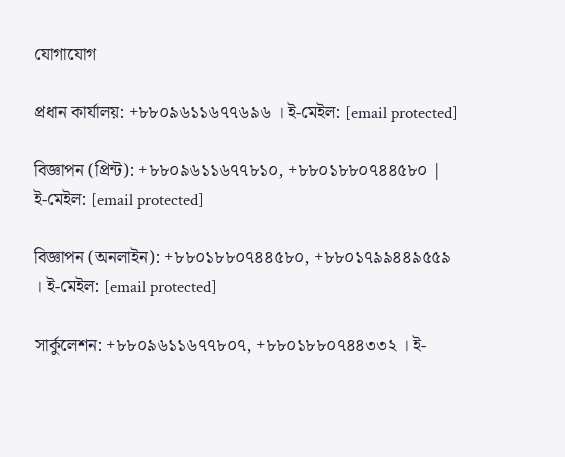যোগাযোগ

প্রধান কার্যালয়: +৮৮০৯৬১১৬৭৭৬৯৬ । ই-মেইল: [email protected]

বিজ্ঞাপন (প্রিন্ট): +৮৮০৯৬১১৬৭৭৮১০, +৮৮০১৮৮০৭৪৪৫৮০ | ই-মেইল: [email protected]

বিজ্ঞাপন (অনলাইন): +৮৮০১৮৮০৭৪৪৫৮০, +৮৮০১৭৯৯৪৪৯৫৫৯ । ই-মেইল: [email protected]

সার্কুলেশন: +৮৮০৯৬১১৬৭৭৮০৭, +৮৮০১৮৮০৭৪৪৩৩২ । ই-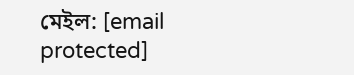মেইল: [email protected]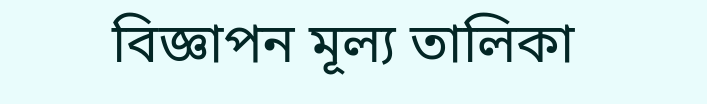বিজ্ঞাপন মূল্য তালিকা